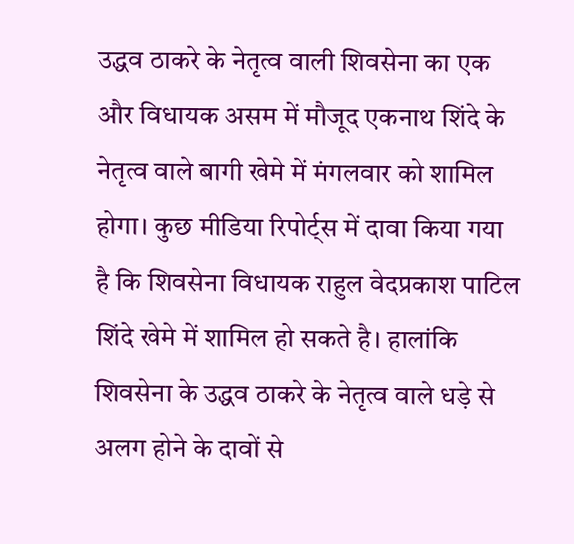उद्धव ठाकरे के नेतृत्व वाली शिवसेना का एक और विधायक असम में मौजूद एकनाथ शिंदे के नेतृत्व वाले बागी खेमे में मंगलवार को शामिल होगा। कुछ मीडिया रिपोर्ट्स में दावा किया गया है कि शिवसेना विधायक राहुल वेदप्रकाश पाटिल शिंदे खेमे में शामिल हो सकते है। हालांकि शिवसेना के उद्धव ठाकरे के नेतृत्व वाले धड़े से अलग होने के दावों से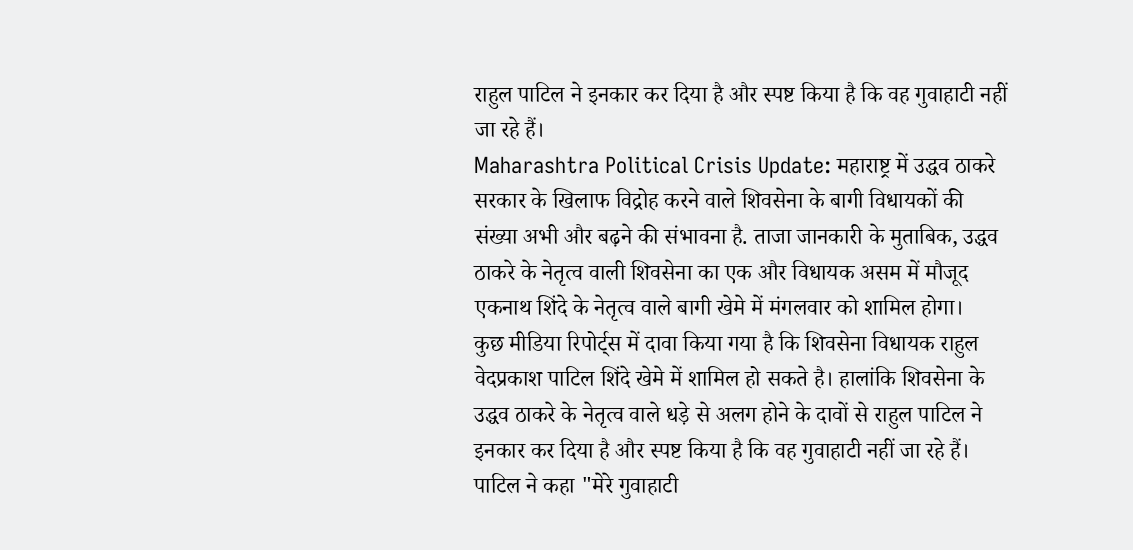राहुल पाटिल ने इनकार कर दिया है और स्पष्ट किया है कि वह गुवाहाटी नहीं जा रहे हैं।
Maharashtra Political Crisis Update: महाराष्ट्र में उद्धव ठाकरे सरकार के खिलाफ विद्रोह करने वाले शिवसेना के बागी विधायकों की संख्या अभी और बढ़ने की संभावना है. ताजा जानकारी के मुताबिक, उद्धव ठाकरे के नेतृत्व वाली शिवसेना का एक और विधायक असम में मौजूद एकनाथ शिंदे के नेतृत्व वाले बागी खेमे में मंगलवार को शामिल होगा।
कुछ मीडिया रिपोर्ट्स में दावा किया गया है कि शिवसेना विधायक राहुल वेदप्रकाश पाटिल शिंदे खेमे में शामिल हो सकते है। हालांकि शिवसेना के उद्धव ठाकरे के नेतृत्व वाले धड़े से अलग होने के दावों से राहुल पाटिल ने इनकार कर दिया है और स्पष्ट किया है कि वह गुवाहाटी नहीं जा रहे हैं। पाटिल ने कहा "मेरे गुवाहाटी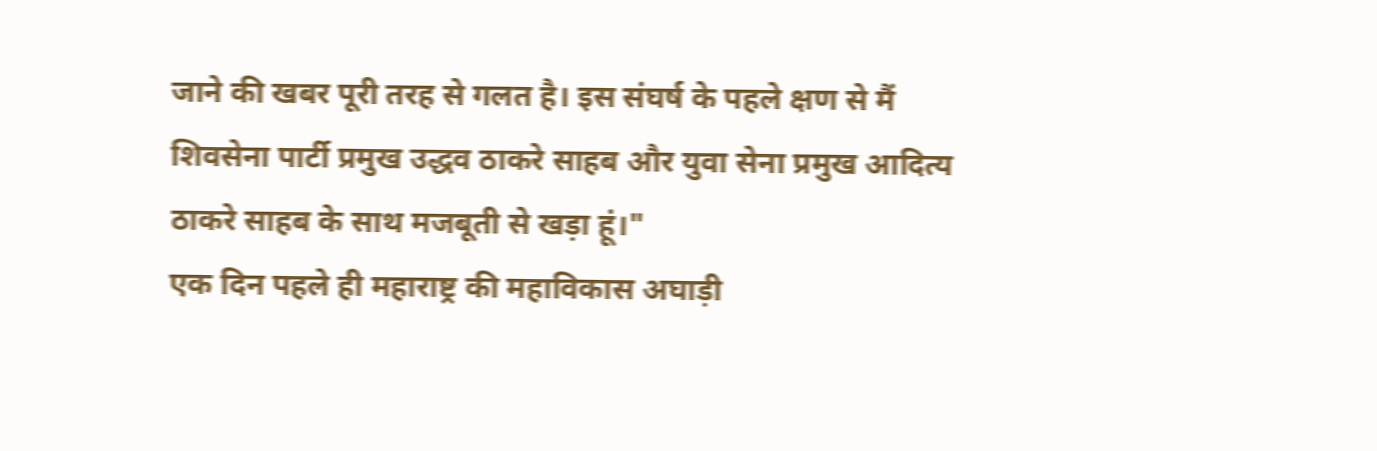जाने की खबर पूरी तरह से गलत है। इस संघर्ष के पहले क्षण से मैं शिवसेना पार्टी प्रमुख उद्धव ठाकरे साहब और युवा सेना प्रमुख आदित्य ठाकरे साहब के साथ मजबूती से खड़ा हूं।"
एक दिन पहले ही महाराष्ट्र की महाविकास अघाड़ी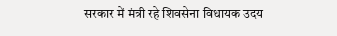सरकार में मंत्री रहे शिवसेना विधायक उदय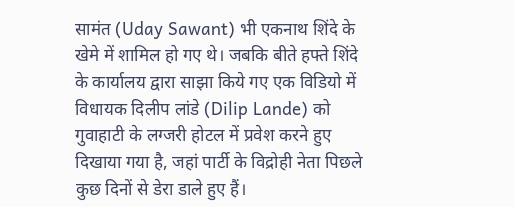सामंत (Uday Sawant) भी एकनाथ शिंदे के खेमे में शामिल हो गए थे। जबकि बीते हफ्ते शिंदे के कार्यालय द्वारा साझा किये गए एक विडियो में विधायक दिलीप लांडे (Dilip Lande) को गुवाहाटी के लग्जरी होटल में प्रवेश करने हुए दिखाया गया है, जहां पार्टी के विद्रोही नेता पिछले कुछ दिनों से डेरा डाले हुए हैं।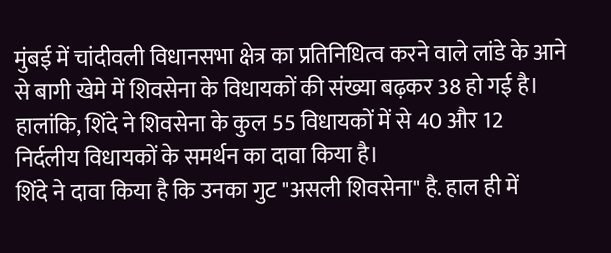मुंबई में चांदीवली विधानसभा क्षेत्र का प्रतिनिधित्व करने वाले लांडे के आने से बागी खेमे में शिवसेना के विधायकों की संख्या बढ़कर 38 हो गई है। हालांकि, शिंदे ने शिवसेना के कुल 55 विधायकों में से 40 और 12 निर्दलीय विधायकों के समर्थन का दावा किया है।
शिंदे ने दावा किया है कि उनका गुट "असली शिवसेना" है. हाल ही में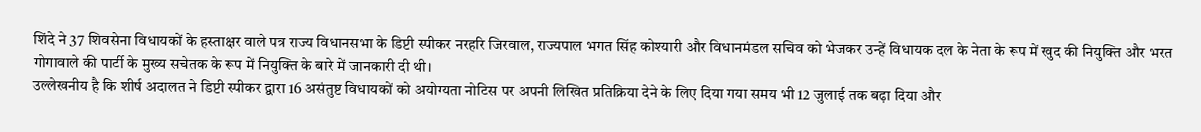शिंदे ने 37 शिवसेना विधायकों के हस्ताक्षर वाले पत्र राज्य विधानसभा के डिप्टी स्पीकर नरहरि जिरवाल, राज्यपाल भगत सिंह कोश्यारी और विधानमंडल सचिव को भेजकर उन्हें विधायक दल के नेता के रूप में खुद की नियुक्ति और भरत गोगावाले की पार्टी के मुख्य सचेतक के रूप में नियुक्ति के बारे में जानकारी दी थी।
उल्लेखनीय है कि शीर्ष अदालत ने डिप्टी स्पीकर द्वारा 16 असंतुष्ट विधायकों को अयोग्यता नोटिस पर अपनी लिखित प्रतिक्रिया देने के लिए दिया गया समय भी 12 जुलाई तक बढ़ा दिया और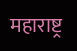महाराष्ट्र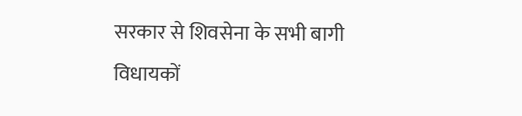सरकार से शिवसेना के सभी बागी विधायकों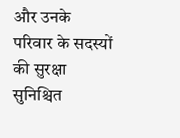और उनके परिवार के सदस्यों की सुरक्षा सुनिश्चित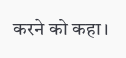करने को कहा।